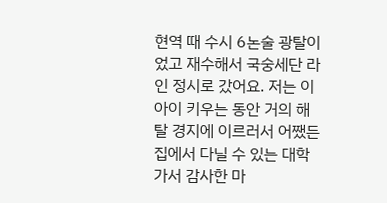현역 때 수시 6논술 광탈이었고 재수해서 국숭세단 라인 정시로 갔어요. 저는 이 아이 키우는 동안 거의 해탈 경지에 이르러서 어쨌든 집에서 다닐 수 있는 대학 가서 감사한 마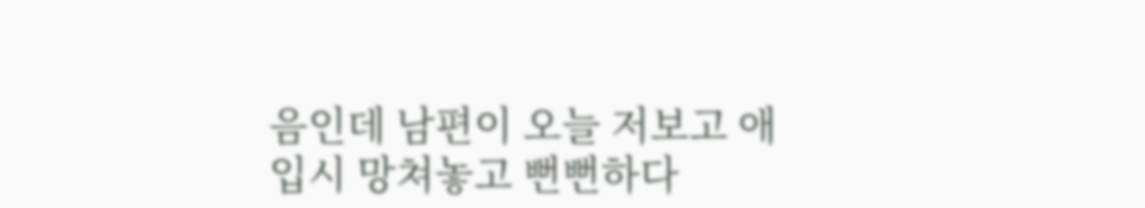음인데 남편이 오늘 저보고 애 입시 망쳐놓고 뻔뻔하다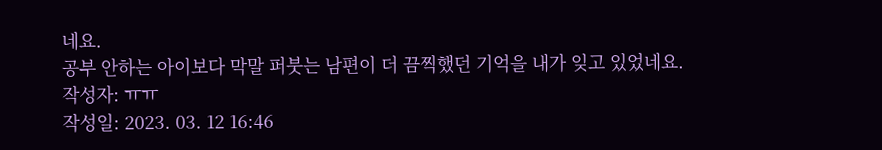네요.
공부 안하는 아이보다 막말 퍼붓는 남편이 더 끔찍했던 기억을 내가 잊고 있었네요.
작성자: ㅠㅠ
작성일: 2023. 03. 12 16:46